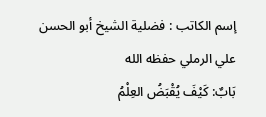إسم الكاتب : فضلية الشيخ أبو الحسن علي الرملي حفظه الله
بَابٌ: كَيْفَ يُقْبَضُ العِلْمُ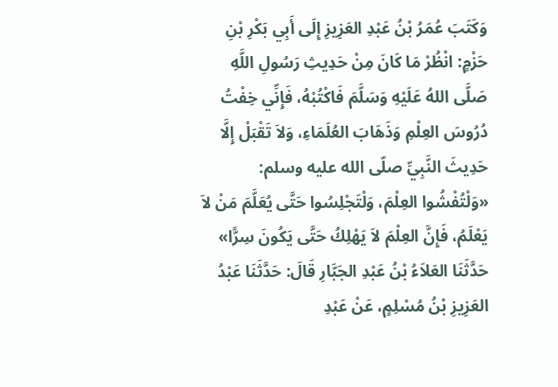وَكَتَبَ عُمَرُ بْنُ عَبْدِ العَزِيزِ إِلَى أَبِي بَكْرِ بْنِ حَزْمٍ: انْظُرْ مَا كَانَ مِنْ حَدِيثِ رَسُولِ اللَّهِ صَلَّى اللهُ عَلَيْهِ وَسَلَّمَ فَاكْتُبْهُ، فَإِنِّي خِفْتُ دُرُوسَ العِلْمِ وَذَهَابَ العُلَمَاءِ، وَلاَ تَقْبَلْ إِلَّا حَدِيثَ النَّبِيِّ صلّى الله عليه وسلم: «وَلْتُفْشُوا العِلْمَ، وَلْتَجْلِسُوا حَتَّى يُعَلَّمَ مَنْ لاَ يَعْلَمُ، فَإِنَّ العِلْمَ لاَ يَهْلِكُ حَتَّى يَكُونَ سِرًّا» حَدَّثَنَا العَلاَءُ بْنُ عَبْدِ الجَبَّارِ قَالَ: حَدَّثَنَا عَبْدُ العَزِيزِ بْنُ مُسْلِمٍ، عَنْ عَبْدِ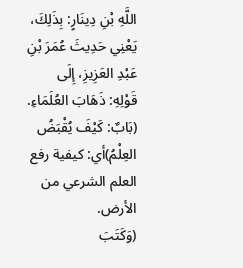اللَّهِ بْنِ دِينَارٍ: بِذَلِكَ، يَعْنِي حَدِيثَ عُمَرَ بْنِ عَبْدِ العَزِيزِ، إِلَى قَوْلِهِ: ذَهَابَ العُلَمَاءِ.
(بَابٌ: كَيْفَ يُقْبَضُ العِلْمُ)أي: كيفية رفع العلم الشرعي من الأرض.
(وَكَتَبَ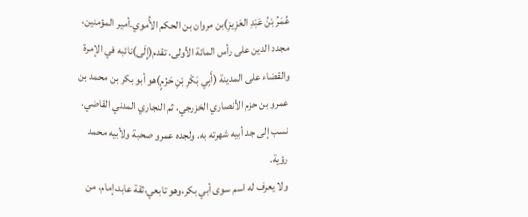عُمَرُ بْنُ عَبْدِ العَزِيزِ)بن مروان بن الحكم الأُموي.أمير المؤمنين، مجدد الدين على رأس المائة الأولى. تقدم(إِلَى)نائبه في الإمرة والقضاء على المدينة (أَبِي بَكْرِ بْنِ حَزْمٍ)هو أبو بكر بن محمد بن عمرو بن حزم الأنصاري الخزرجي، ثم النجاري المدني القاضي. نسب إلى جد أبيه شهرته به. ولجده عمرو صحبة ولأبيه محمد رؤية.
ولا يعرف له اسم سوى أبي بكر،وهو تابعي،ثقة عابد،إمام، من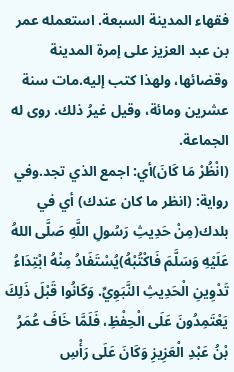فقهاء المدينة السبعة. استعمله عمر بن عبد العزيز على إمرة المدينة وقضائها، ولهذا كتب إليه.مات سنة عشرين ومائة، وقيل غيرُ ذلك. روى له الجماعة.
(انْظُرْ مَا كَانَ)أي: اجمع الذي تجد.وفي رواية: (انظر ما كان عندك) أي في بلدك(مِنْ حَدِيثِ رَسُولِ اللَّهِ صَلَّى اللهُ عَلَيْهِ وَسَلَّمَ فَاكْتُبْهُ)يُسْتَفَادُ مِنْهُ ابْتِدَاءُ تَدْوِينِ الْحَدِيثِ النَّبَوِيِّ. وَكَانُوا قَبْلَ ذَلِكَ يَعْتَمِدُونَ عَلَى الْحِفْظِ، فَلَمَّا خَافَ عُمَرُ بْنُ عَبْدِ الْعَزِيزِ وَكَانَ عَلَى رَأْسِ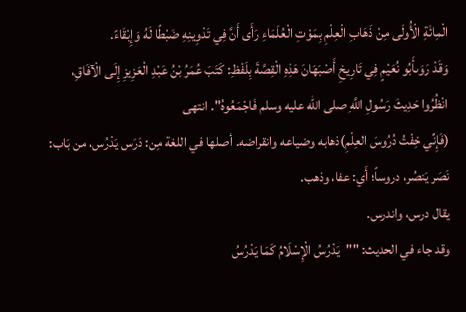الْمِائَةِ الْأُولَى مِنْ ذَهَابِ الْعِلْمِ بِمَوْتِ الْعُلَمَاءِ رَأَى أَنَّ فِي تَدْوِينِهِ ضَبْطًا لَهُ وَإِبْقَاءً.
وَقَدْ رَوَىأَبُو نُعَيْمٍ فِي تَارِيخِ أَصْبَهَانَ هَذِهِ الْقِصَّةَ بِلَفْظِ: كَتَبَ عُمَرُ بْنُ عَبْدِ الْعَزِيزِ إِلَى الْآفَاقِ، انْظُرُوا حَدِيثَ رَسُولِ اللَّهِ صلى الله عليه وسلم فَاجْمَعُوهُ". انتهى
(فَإِنِّي خِفْتُ دُرُوسَ العِلْمِ)ذهابه وضياعه وانقراضه. أصلها في اللغة مِن: دَرَس يَدْرُس، من بَاب: نَصَر يَنصُر، دروساً؛ أَي: عفا، وذهب.
يقال درس، واندرس.
وقد جاء في الحديث: ""يَدْرُسُ الْإِسْلَامُ كَمَا يَدْرُسُ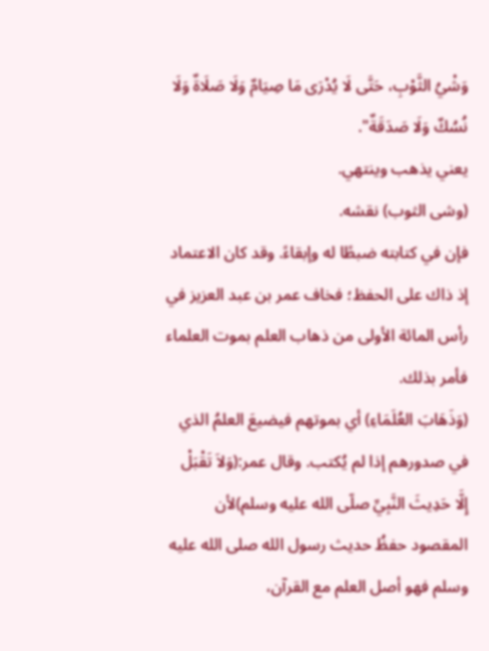وَشْيُ الثَّوْبِ، حَتَّى لَا يُدْرَى مَا صِيَامٌ وَلَا صَلَاةٌ وَلَا نُسُكٌ وَلَا صَدَقَةٌ".
يعني يذهب وينتهي.
(وشى الثوب) نقشه.
فإن في كتابته ضبطًا له وإبقاءً. وقد كان الاعتماد إذ ذاك على الحفظ؛ فخاف عمر بن عبد العزيز في رأس المائة الأولى من ذهاب العلم بموت العلماء فأمر بذلك.
(وَذَهَابَ العُلَمَاءِ) أي بموتهم فيضيعَ العلمُ الذي في صدورهم إذا لم يُكتب. وقال عمر:(وَلاَ تَقْبَلْ إِلَّا حَدِيثَ النَّبِيِّ صلّى الله عليه وسلم)لأن المقصود حفظُ حديث رسول الله صلى الله عليه وسلم فهو أصل العلم مع القرآن،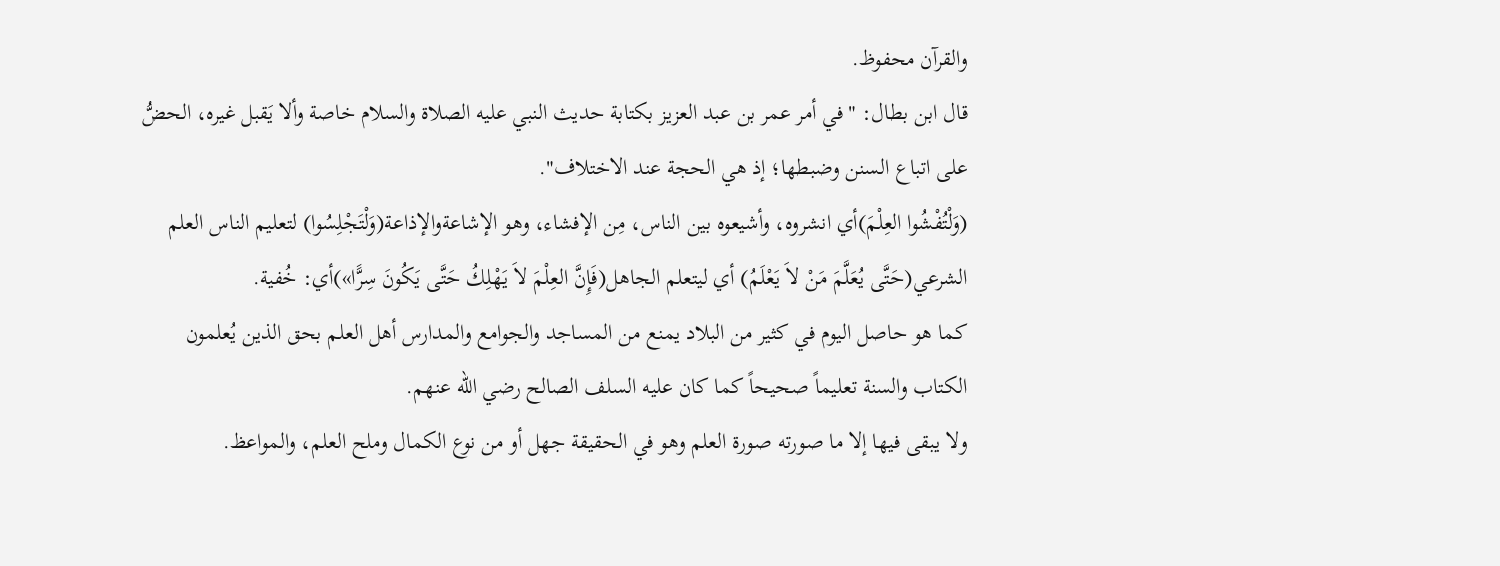والقرآن محفوظ.
قال ابن بطال: "في أمر عمر بن عبد العزيز بكتابة حديث النبي عليه الصلاة والسلام خاصة وألا يَقبل غيره، الحضُّ على اتباع السنن وضبطها؛ إذ هي الحجة عند الاختلاف".
(وَلْتُفْشُوا العِلْمَ)أي انشروه، وأشيعوه بين الناس، مِن الإفشاء، وهو الإشاعةوالإذاعة(وَلْتَجْلِسُوا) لتعليم الناس العلم الشرعي(حَتَّى يُعَلَّمَ مَنْ لاَ يَعْلَمُ) أي ليتعلم الجاهل(فَإِنَّ العِلْمَ لاَ يَهْلِكُ حَتَّى يَكُونَ سِرًّا»)أي: خُفية.
كما هو حاصل اليوم في كثير من البلاد يمنع من المساجد والجوامع والمدارس أهل العلم بحق الذين يُعلمون الكتاب والسنة تعليماً صحيحاً كما كان عليه السلف الصالح رضي الله عنهم.
ولا يبقى فيها إلا ما صورته صورة العلم وهو في الحقيقة جهل أو من نوع الكمال وملح العلم، والمواعظ.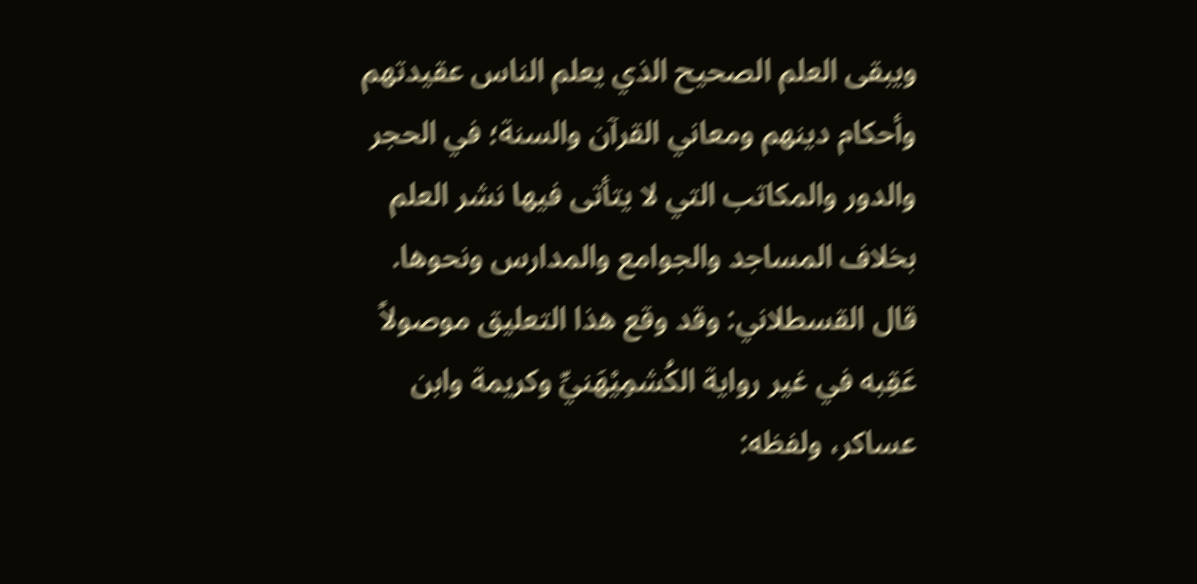ويبقى العلم الصحيح الذي يعلم الناس عقيدتهم وأحكام دينهم ومعاني القرآن والسنة؛ في الحجر والدور والمكاتب التي لا يتأتى فيها نشر العلم بخلاف المساجد والجوامع والمدارس ونحوها.
قال القسطلاني: وقد وقع هذا التعليق موصولاً عَقِبه في غير رواية الكُشمِيْهَنيِّ وكريمة وابن عساكر، ولفظه: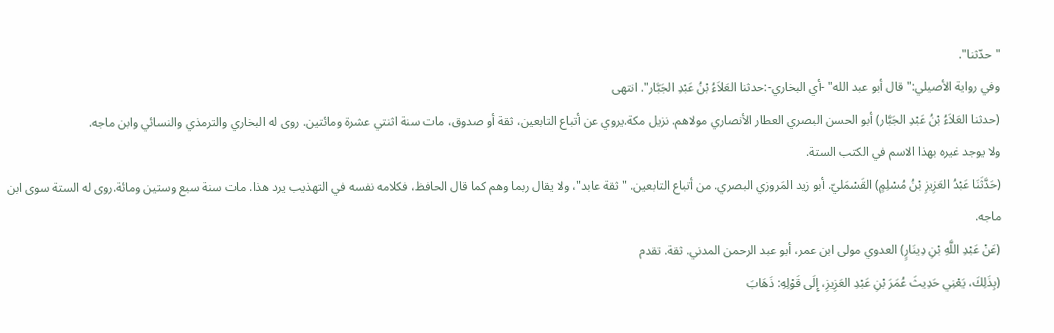"حدّثنا".
وفي رواية الأصيلي:"قال أبو عبد الله" -أي البخاري-:حدثنا العَلاَءُ بْنُ عَبْدِ الجَبَّار". انتهى
(حدثنا العَلاَءُ بْنُ عَبْدِ الجَبَّار) أبو الحسن البصري العطار الأنصاري مولاهم. نزيل مكة.يروي عن أتباع التابعين، ثقة أو صدوق، مات سنة اثنتي عشرة ومائتين. روى له البخاري والترمذي والنسائي وابن ماجه.
ولا يوجد غيره بهذا الاسم في الكتب الستة.
(حَدَّثَنَا عَبْدُ العَزِيزِ بْنُ مُسْلِمٍ) القَسْمَليّ. أبو زيد المَروزي البصري. من أتباع التابعين. "ثقة عابد"، ولا يقال ربما وهم كما قال الحافظ، فكلامه نفسه في التهذيب يرد هذا. مات سنة سبع وستين ومائة.روى له الستة سوى ابن ماجه.
(عَنْ عَبْدِ اللَّهِ بْنِ دِينَارٍ) العدوي مولى ابن عمر، أبو عبد الرحمن المدني. ثقة. تقدم
(بِذَلِكَ، يَعْنِي حَدِيثَ عُمَرَ بْنِ عَبْدِ العَزِيزِ، إِلَى قَوْلِهِ: ذَهَابَ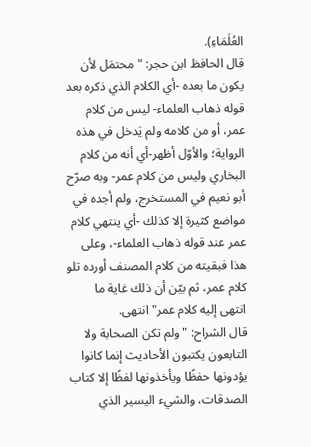العُلَمَاءِ).
قال الحافظ ابن حجر: "محتمَل لأن يكون ما بعده -أي الكلام الذي ذكره بعد قوله ذهاب العلماء- ليس من كلام عمر، أو من كلامه ولم يَدخل في هذه الرواية؛ والأوّل أظهر-أي أنه من كلام البخاري وليس من كلام عمر- وبه صرّح أبو نعيم في المستخرج، ولم أجده في مواضع كثيرة إلا كذلك -أي ينتهي كلام عمر عند قوله ذهاب العلماء-، وعلى هذا فبقيته من كلام المصنف أورده تلو كلام عمر، ثم بيّن أن ذلك غاية ما انتهى إليه كلام عمر" انتهى.
قال الشراح: "ولم تكن الصحابة ولا التابعون يكتبون الأحاديث إنما كانوا يؤدونها حفظًا ويأخذونها لفظًا إلا كتاب الصدقات، والشيء اليسير الذي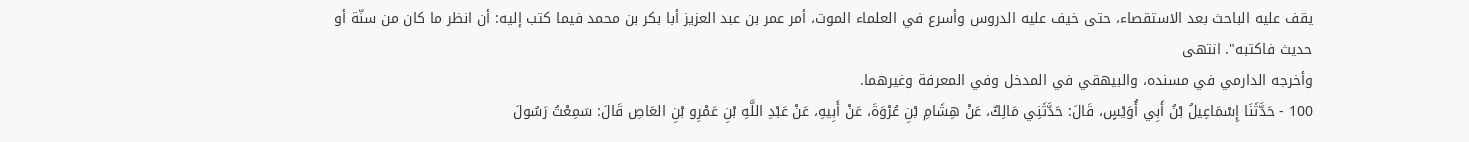يقف عليه الباحث بعد الاستقصاء، حتى خيف عليه الدروس وأسرع في العلماء الموت، أمر عمر بن عبد العزيز أبا بكر بن محمد فيما كتب إليه: أن انظر ما كان من سنّة أو حديث فاكتبه". انتهى
وأخرجه الدارمي في مسنده، والبيهقي في المدخل وفي المعرفة وغيرهما.
100 - حَدَّثَنَا إِسْمَاعِيلُ بْنُ أَبِي أُوَيْسٍ، قَالَ: حَدَّثَنِي مَالِكٌ، عَنْ هِشَامِ بْنِ عُرْوَةَ، عَنْ أَبِيهِ، عَنْ عَبْدِ اللَّهِ بْنِ عَمْرِو بْنِ العَاصِ قَالَ: سَمِعْتُ رَسُولَ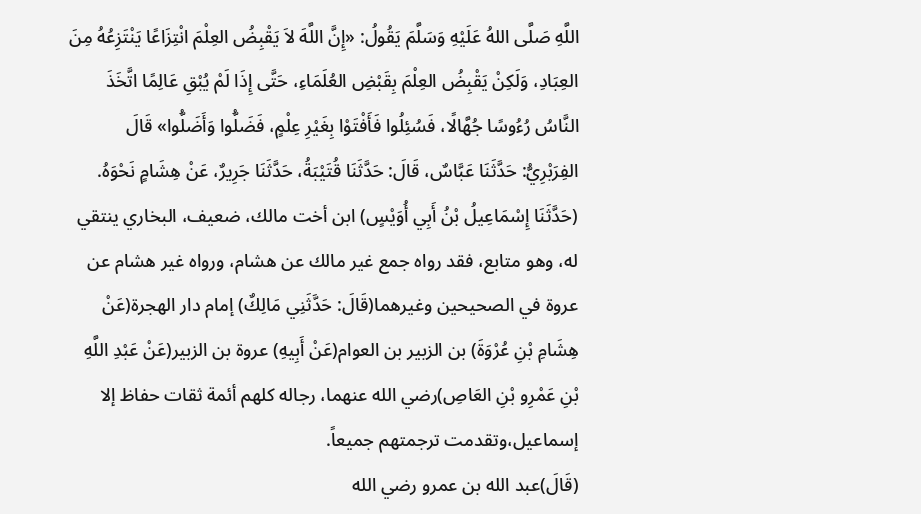اللَّهِ صَلَّى اللهُ عَلَيْهِ وَسَلَّمَ يَقُولُ: «إِنَّ اللَّهَ لاَ يَقْبِضُ العِلْمَ انْتِزَاعًا يَنْتَزِعُهُ مِنَ العِبَادِ، وَلَكِنْ يَقْبِضُ العِلْمَ بِقَبْضِ العُلَمَاءِ، حَتَّى إِذَا لَمْ يُبْقِ عَالِمًا اتَّخَذَ النَّاسُ رُءُوسًا جُهَّالًا، فَسُئِلُوا فَأَفْتَوْا بِغَيْرِ عِلْمٍ، فَضَلُّوا وَأَضَلُّوا» قَالَ الفِرَبْرِيُّ: حَدَّثَنَا عَبَّاسٌ، قَالَ: حَدَّثَنَا قُتَيْبَةُ، حَدَّثَنَا جَرِيرٌ، عَنْ هِشَامٍ نَحْوَهُ.
(حَدَّثَنَا إِسْمَاعِيلُ بْنُ أَبِي أُوَيْسٍ) ابن أخت مالك، ضعيف، البخاري ينتقي له، وهو متابع، فقد رواه جمع غير مالك عن هشام، ورواه غير هشام عن عروة في الصحيحين وغيرهما(قَالَ: حَدَّثَنِي مَالِكٌ) إمام دار الهجرة(عَنْ هِشَامِ بْنِ عُرْوَةَ) بن الزبير بن العوام(عَنْ أَبِيهِ) عروة بن الزبير(عَنْ عَبْدِ اللَّهِ بْنِ عَمْرِو بْنِ العَاصِ)رضي الله عنهما، رجاله كلهم أئمة ثقات حفاظ إلا إسماعيل،وتقدمت ترجمتهم جميعاً.
(قَالَ)عبد الله بن عمرو رضي الله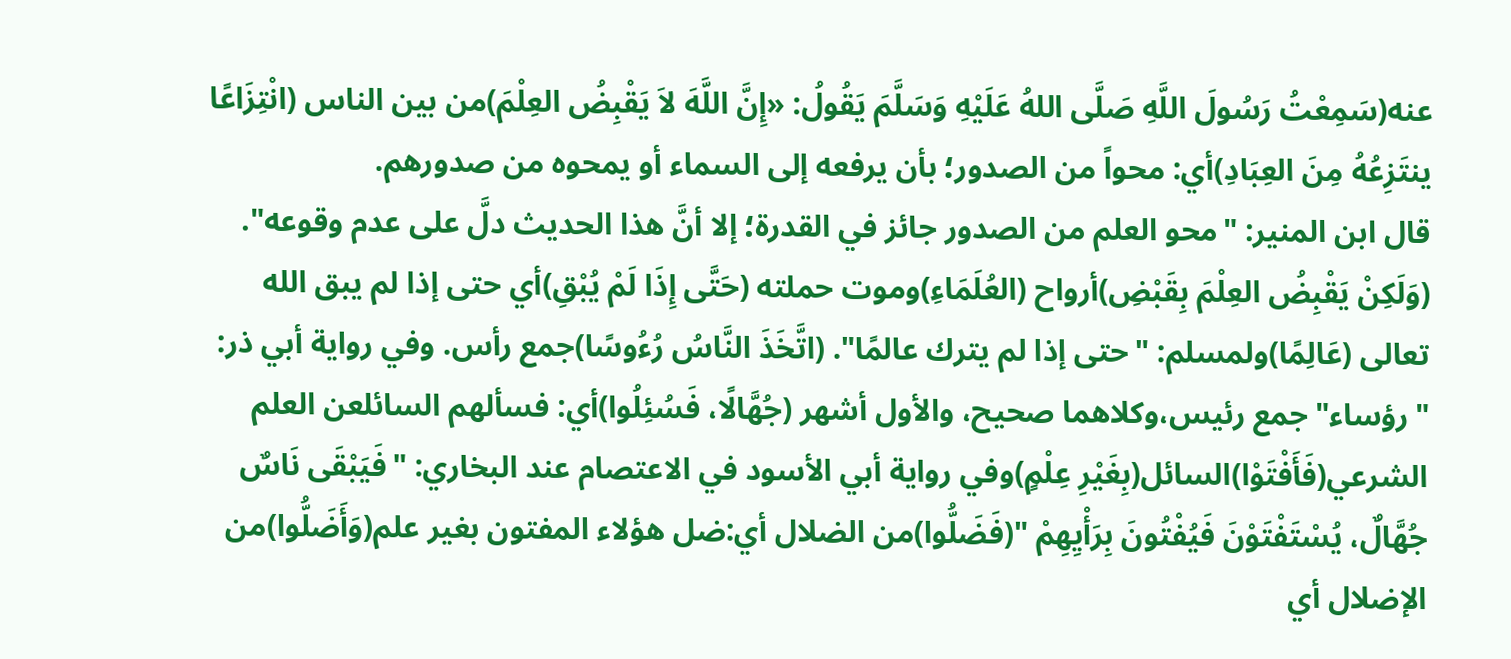عنه(سَمِعْتُ رَسُولَ اللَّهِ صَلَّى اللهُ عَلَيْهِ وَسَلَّمَ يَقُولُ: «إِنَّ اللَّهَ لاَ يَقْبِضُ العِلْمَ)من بين الناس (انْتِزَاعًا ينتَزِعُهُ مِنَ العِبَادِ)أي: محواً من الصدور؛ بأن يرفعه إلى السماء أو يمحوه من صدورهم.
قال ابن المنير: "محو العلم من الصدور جائز في القدرة؛ إلا أنَّ هذا الحديث دلَّ على عدم وقوعه".
(وَلَكِنْ يَقْبِضُ العِلْمَ بِقَبْضِ)أرواح (العُلَمَاءِ)وموت حملته (حَتَّى إِذَا لَمْ يُبْقِ)أي حتى إذا لم يبق الله تعالى (عَالِمًا)ولمسلم: "حتى إذا لم يترك عالمًا". (اتَّخَذَ النَّاسُ رُءُوسًا)جمع رأس. وفي رواية أبي ذر: "رؤساء" جمع رئيس،وكلاهما صحيح، والأول أشهر (جُهَّالًا، فَسُئِلُوا)أي: فسألهم السائلعن العلم الشرعي(فَأَفْتَوْا)السائل(بِغَيْرِ عِلْمٍ)وفي رواية أبي الأسود في الاعتصام عند البخاري: "فَيَبْقَى نَاسٌ جُهَّالٌ، يُسْتَفْتَوْنَ فَيُفْتُونَ بِرَأْيِهِمْ "(فَضَلُّوا)من الضلال أي:ضل هؤلاء المفتون بغير علم(وَأَضَلُّوا)من الإضلال أي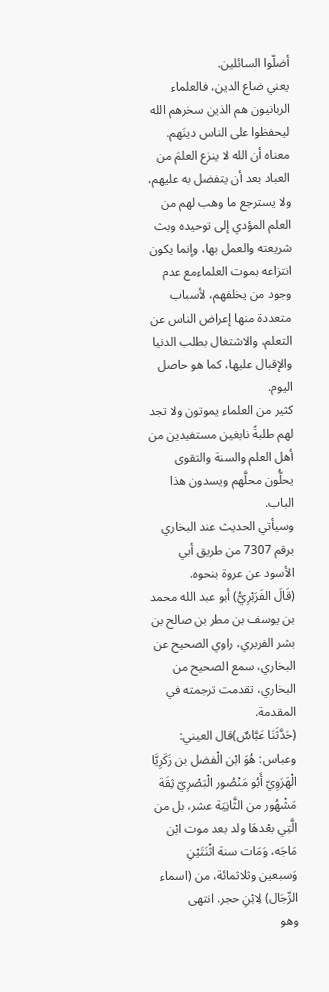أضلّوا السائلين.
يعني ضاع الدين، فالعلماء الربانيون هم الذين سخرهم الله ليحفظوا على الناس دينَهم.
معناه أن الله لا ينزع العلمَ من العباد بعد أن يتفضل به عليهم، ولا يسترجع ما وهب لهم من العلم المؤدي إلى توحيده وبث شريعته والعمل بها، وإنما يكون انتزاعه بموت العلماءمع عدم وجود من يخلفهم، لأسباب متعددة منها إعراض الناس عن التعلم، والاشتغال بطلب الدنيا والإقبال عليها، كما هو حاصل اليوم.
كثير من العلماء يموتون ولا تجد لهم طلبةً نابغين مستفيدين من أهل العلم والسنة والتقوى يحلُّون محلَّهم ويسدون هذا الباب.
وسيأتي الحديث عند البخاري برقم 7307 من طريق أبي الأسود عن عروة بنحوه.
(قَالَ الفَرَبْرِيُّ) أبو عبد الله محمد بن يوسف بن مطر بن صالح بن بشر الفربري، راوي الصحيح عن البخاري، سمع الصحيح من البخاري، تقدمت ترجمته في المقدمة.
(حَدَّثَنَا عَبَّاسٌ)قال العيني: وعباس: هُوَ ابْن الْفضل بن زَكَرِيَّا الْهَرَوِيّ أَبُو مَنْصُور الْبَصْرِيّ ثِقَة مَشْهُور من الثَّانِيَة عشر، بل من الَّتِي بعْدهَا ولد بعد موت ابْن مَاجَه، وَمَات سنة اثْنَتَيْنِ وَسبعين وثلاثمائة، من (اسماء الرِّجَال) لِابْنِ حجر. انتهى
وهو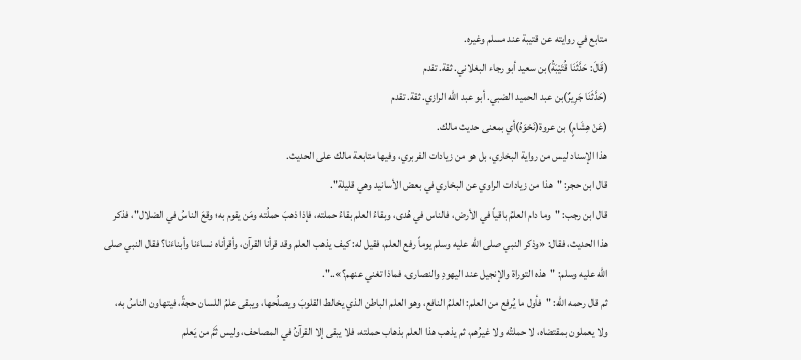متابع في روايته عن قتيبة عند مسلم وغيره.
(قَالَ: حَدَّثَنَا قُتَيْبَةُ)بن سعيد أبو رجاء البغلاني. ثقة. تقدم
(حَدَّثَنَا جَرِيرٌ)بن عبد الحميد الضبي. أبو عبد الله الرازي. ثقة. تقدم
(عَنْ هِشَامٍ) بن عروة(نَحْوَهُ)أي بمعنى حديث مالك.
هذا الإسناد ليس من رواية البخاري، بل هو من زيادات الفربري، وفيها متابعة مالك على الحديث.
قال ابن حجر: "هذا من زيادات الراوي عن البخاري في بعض الأسانيد وهي قليلة".
قال ابن رجب: "وما دام العلمُ باقياً في الأرض، فالناس في هُدى، وبقاءُ العلم بقاءُ حملته، فإذا ذهبَ حملُته ومَن يقوم به؛ وقعَ الناسُ في الضلال"، فذكر هذا الحديث، فقال: «وذكر النبي صلى الله عليه وسلم يوماً رفع العلم، فقيل له: كيف يذهب العلم وقد قرأنا القرآن، وأقرأناه نساءَنا وأبناءَنا؟ فقال النبي صلى الله عليه وسلم: "هذه التوراة والإنجيل عند اليهودِ والنصارى، فماذا تغني عنهم؟»..".
ثم قال رحمه الله: "فأول ما يُرفع من العلم: العلمُ النافع، وهو العلم الباطن الذي يخالط القلوبَ ويصلُحها، ويبقى علمُ اللسان حجةً، فيتهاون الناسُ به، ولا يعملون بمقتضاه، لا حملتُه ولا غيرُهم، ثم يذهب هذا العلم بذهاب حملته، فلا يبقى إلا القرآنُ في المصاحف، وليس ثَمَّ من يَعلم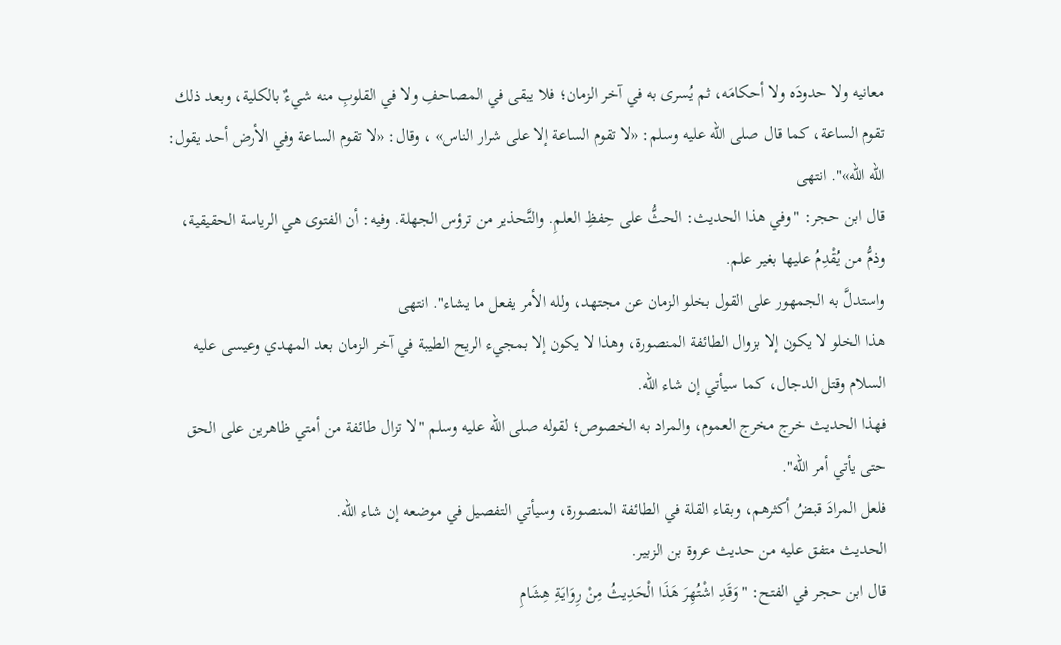معانيه ولا حدودَه ولا أحكامَه، ثم يُسرى به في آخر الزمان؛ فلا يبقى في المصاحفِ ولا في القلوبِ منه شيءٌ بالكلية، وبعد ذلك تقوم الساعة، كما قال صلى الله عليه وسلم: «لا تقوم الساعة إلا على شرار الناس» ، وقال: «لا تقوم الساعة وفي الأرض أحد يقول: الله الله»". انتهى
قال ابن حجر: "وفي هذا الحديث: الحثُّ على حِفظِ العلمِ. والتَّحذير من ترؤس الجهلة. وفيه: أن الفتوى هي الرياسة الحقيقية، وذمُّ من يُقْدِمُ عليها بغير علم.
واستدلَّ به الجمهور على القول بخلو الزمان عن مجتهد، ولله الأمر يفعل ما يشاء". انتهى
هذا الخلو لا يكون إلا بزوال الطائفة المنصورة، وهذا لا يكون إلا بمجيء الريح الطيبة في آخر الزمان بعد المهدي وعيسى عليه السلام وقتل الدجال، كما سيأتي إن شاء الله.
فهذا الحديث خرج مخرج العموم، والمراد به الخصوص؛ لقوله صلى الله عليه وسلم "لا تزال طائفة من أمتي ظاهرين على الحق حتى يأتي أمر الله".
فلعل المرادَ قبضُ أكثرهم، وبقاء القلة في الطائفة المنصورة، وسيأتي التفصيل في موضعه إن شاء الله.
الحديث متفق عليه من حديث عروة بن الزبير.
قال ابن حجر في الفتح: "وَقَدِ اشْتُهِرَ هَذَا الْحَدِيثُ مِنْ رِوَايَةِ هِشَامِ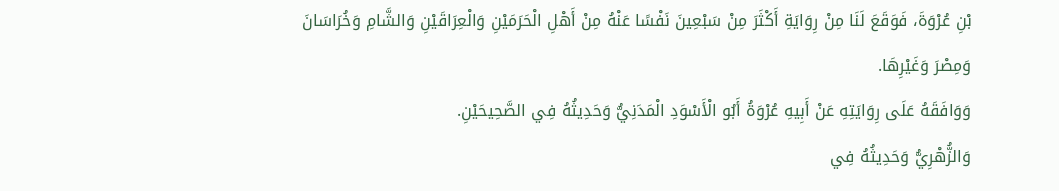بْنِ عُرْوَةَ، فَوَقَعَ لَنَا مِنْ رِوَايَةِ أَكْثَرَ مِنْ سَبْعِينَ نَفْسًا عَنْهُ مِنْ أَهْلِ الْحَرَمَيْنِ وَالْعِرَاقَيْنِ وَالشَّامِ وَخُرَاسَانَ وَمِصْرَ وَغَيْرِهَا.
وَوَافَقَهُ عَلَى رِوَايَتِهِ عَنْ أَبِيهِ عُرْوَةُ أَبُو الْأَسْوَدِ الْمَدَنِيُّ وَحَدِيثُهُ فِي الصَّحِيحَيْنِ.
وَالزُّهْرِيُّ وَحَدِيثُهُ فِي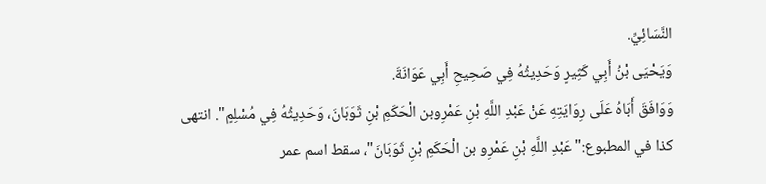النَّسَائِيِّ.
وَيَحْيَى بْنُ أَبِي كَثِيرٍ وَحَدِيثُهُ فِي صَحِيحِ أَبِي عَوَانَةَ.
وَوَافَقَ أَبَاهُ عَلَى رِوَايَتِهِ عَنْ عَبْدِ اللَّهِ بْنِ عَمْرِوبن الْحَكَمِ بْنِ ثَوَبَانَ، وَحَدِيثُهُ فِي مُسْلِمٍ". انتهى
كذا في المطبوع:"عَبْدِ اللَّهِ بْنِ عَمْرِو بن الْحَكَمِ بْنِ ثَوَبَانَ"، سقط اسم عمر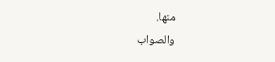منها.
والصواب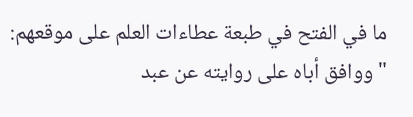ما في الفتح في طبعة عطاءات العلم على موقعهم: "ووافق أباه على روايته عن عبد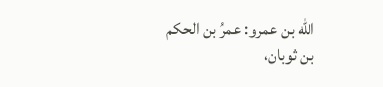الله بن عمرو: عمرُ بن الحكم بن ثوبان،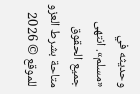وحديثه في «مسلم». انتهى
جميع الحقوق متاحة بشرط العزو للموقع © 2026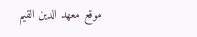موقع معهد الدين القيم